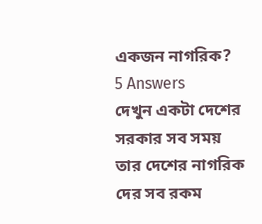একজন নাগরিক?
5 Answers
দেখুন একটা দেশের সরকার সব সময় তার দেশের নাগরিক দের সব রকম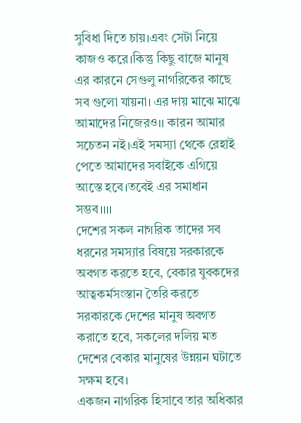সুবিধা দিতে চায়।এবং সেটা নিয়ে কাজও করে।কিন্তু কিছু বাজে মানুষ এর কারনে সেগুলু নাগরিকের কাছে সব গুলো যায়না। এর দায় মাঝে মাঝে আমাদের নিজেরও।। কারন আমার সচেতন নই।এই সমস্যা থেকে রেহাই পেতে আমাদের সবাইকে এগিয়ে আস্তে হবে।তবেই এর সমাধান সম্ভব।।।।
দেশের সকল নাগরিক তাদের সব ধরনের সমস্যার বিষয়ে সরকারকে অবগত করতে হবে, বেকার যুবকদের আত্বকর্মসংস্তান তৈরি করতে সরকারকে দেশের মানুষ অবগত করাতে হবে, সকলের দলিয় মত দেশের বেকার মানুষের উন্নয়ন ঘটাতে সক্ষম হবে।
একজন নাগরিক হিসাবে তার অধিকার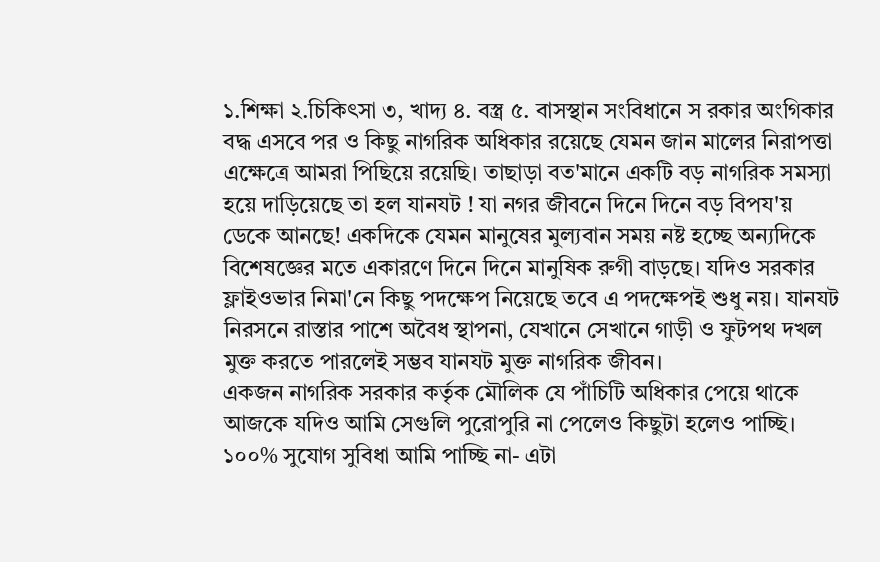১.শিক্ষা ২.চিকিৎসা ৩, খাদ্য ৪. বস্ত্র ৫. বাসস্থান সংবিধানে স রকার অংগিকার বদ্ধ এসবে পর ও কিছু নাগরিক অধিকার রয়েছে যেমন জান মালের নিরাপত্তা এক্ষেত্রে আমরা পিছিয়ে রয়েছি। তাছাড়া বত'মানে একটি বড় নাগরিক সমস্যা হয়ে দাড়িয়েছে তা হল যানযট ! যা নগর জীবনে দিনে দিনে বড় বিপয'য় ডেকে আনছে! একদিকে যেমন মানুষের মুল্যবান সময় নষ্ট হচ্ছে অন্যদিকে বিশেষজ্ঞের মতে একারণে দিনে দিনে মানুষিক রুগী বাড়ছে। যদিও সরকার ফ্লাইওভার নিমা'নে কিছু পদক্ষেপ নিয়েছে তবে এ পদক্ষেপই শুধু নয়। যানযট নিরসনে রাস্তার পাশে অবৈধ স্থাপনা, যেখানে সেখানে গাড়ী ও ফুটপথ দখল মুক্ত করতে পারলেই সম্ভব যানযট মুক্ত নাগরিক জীবন।
একজন নাগরিক সরকার কর্তৃক মৌলিক যে পাঁচিটি অধিকার পেয়ে থাকে আজকে যদিও আমি সেগুলি পুরোপুরি না পেলেও কিছুটা হলেও পাচ্ছি। ১০০% সুযোগ সুবিধা আমি পাচ্ছি না- এটা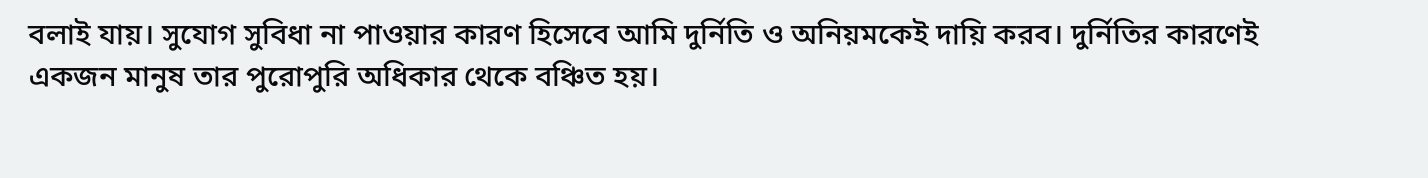বলাই যায়। সুযোগ সুবিধা না পাওয়ার কারণ হিসেবে আমি দুর্নিতি ও অনিয়মকেই দায়ি করব। দুর্নিতির কারণেই একজন মানুষ তার পুরোপুরি অধিকার থেকে বঞ্চিত হয়।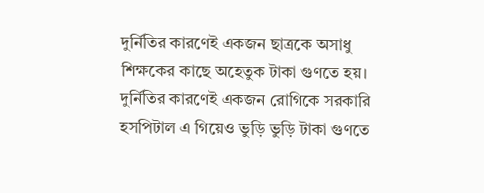দুর্নিতির কারণেই একজন ছাত্রকে অসাধু শিক্ষকের কাছে অহেতুক টাকা গুণতে হয়। দুর্নিতির কারণেই একজন রোগিকে সরকারি হসপিটাল এ গিয়েও ভুড়ি ভুড়ি টাকা গুণতে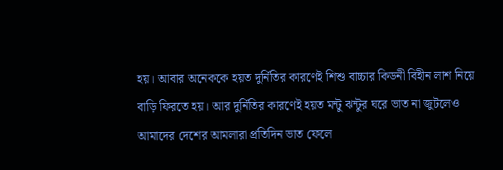হয়। আবার অনেককে হয়ত দুর্নিতির কারণেই শিশু বাচ্চার কিডনী বিহীন লাশ নিয়ে বাড়ি ফিরতে হয়। আর দুর্নিতির কারণেই হয়ত মন্টু ঝন্টুর ঘরে ভাত না জুটলেও আমাদের দেশের আমলারা প্রতিদিন ভাত ফেলে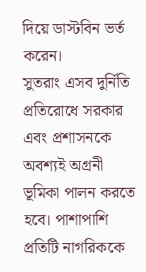দিয়ে ডাস্টবিন ভর্ত করেন।
সুতরাং এসব দুর্নিতি প্রতিরোধে সরকার এবং প্রশাসনকে অবশ্যই অগ্রনী ভূমিকা পালন করতে হবে। পাশাপাশি প্রতিটি নাগরিককে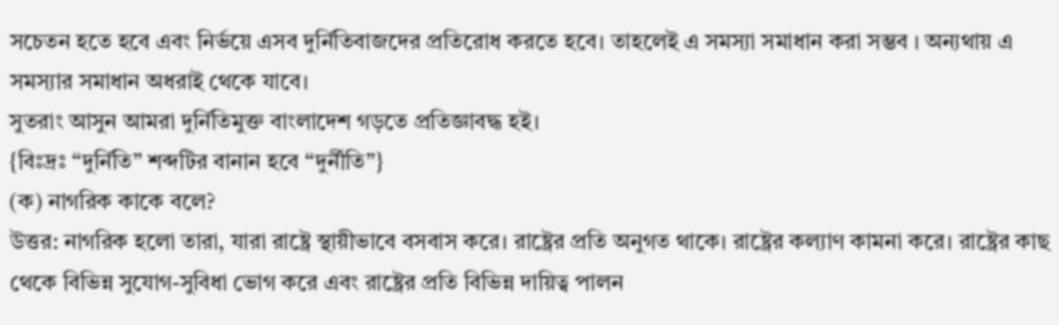সচেতন হতে হবে এবং নির্ভয়ে এসব দুর্নিতিবাজদের প্রতিরোধ করতে হবে। তাহলেই এ সমস্যা সমাধান করা সম্ভব । অন্যথায় এ সমস্যার সমাধান অধরাই থেকে যাবে।
সুতরাং আসুন আমরা দুর্নিতিমুক্ত বাংলাদেশ গড়তে প্রতিজ্ঞাবদ্ধ হই।
{বিঃদ্রঃ “দুর্নিতি” শব্দটির বানান হবে “দুর্নীতি”}
(ক) নাগরিক কাকে বলে?
উত্তর: নাগরিক হলো তারা, যারা রাষ্ট্রে স্থায়ীভাবে বসবাস করে। রাষ্ট্রের প্রতি অনুগত থাকে। রাষ্ট্রের কল্যাণ কামনা করে। রাষ্ট্রের কাছ থেকে বিভিন্ন সুযোগ-সুবিধা ভোগ করে এবং রাষ্ট্রের প্রতি বিভিন্ন দায়িত্ব পালন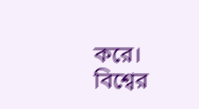করে। বিশ্বের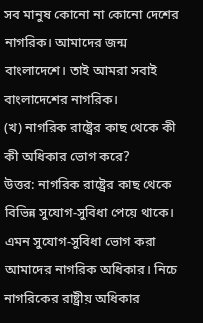সব মানুষ কোনো না কোনো দেশের নাগরিক। আমাদের জন্ম বাংলাদেশে। তাই আমরা সবাই বাংলাদেশের নাগরিক।
(খ) নাগরিক রাষ্ট্রের কাছ থেকে কী কী অধিকার ভোগ করে?
উত্তর: নাগরিক রাষ্ট্রের কাছ থেকে বিভিন্ন সুযোগ-সুবিধা পেয়ে থাকে। এমন সুযোগ-সুবিধা ভোগ করা আমাদের নাগরিক অধিকার। নিচে নাগরিকের রাষ্ট্রীয় অধিকার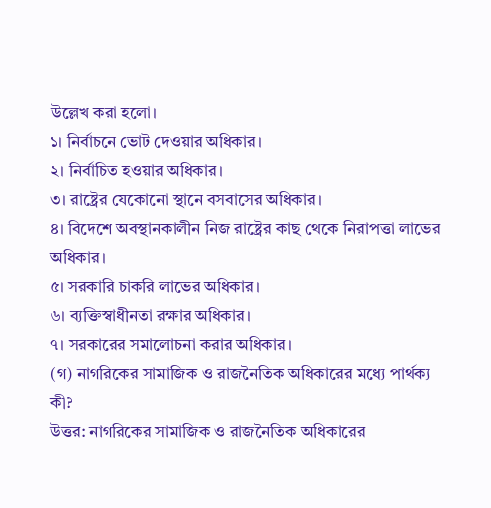উল্লেখ করা হলো।
১। নির্বাচনে ভোট দেওয়ার অধিকার।
২। নির্বাচিত হওয়ার অধিকার।
৩। রাষ্ট্রের যেকোনো স্থানে বসবাসের অধিকার।
৪। বিদেশে অবস্থানকালীন নিজ রাষ্ট্রের কাছ থেকে নিরাপত্তা লাভের অধিকার।
৫। সরকারি চাকরি লাভের অধিকার।
৬। ব্যক্তিস্বাধীনতা রক্ষার অধিকার।
৭। সরকারের সমালোচনা করার অধিকার।
(গ) নাগরিকের সামাজিক ও রাজনৈতিক অধিকারের মধ্যে পার্থক্য কী?
উত্তর: নাগরিকের সামাজিক ও রাজনৈতিক অধিকারের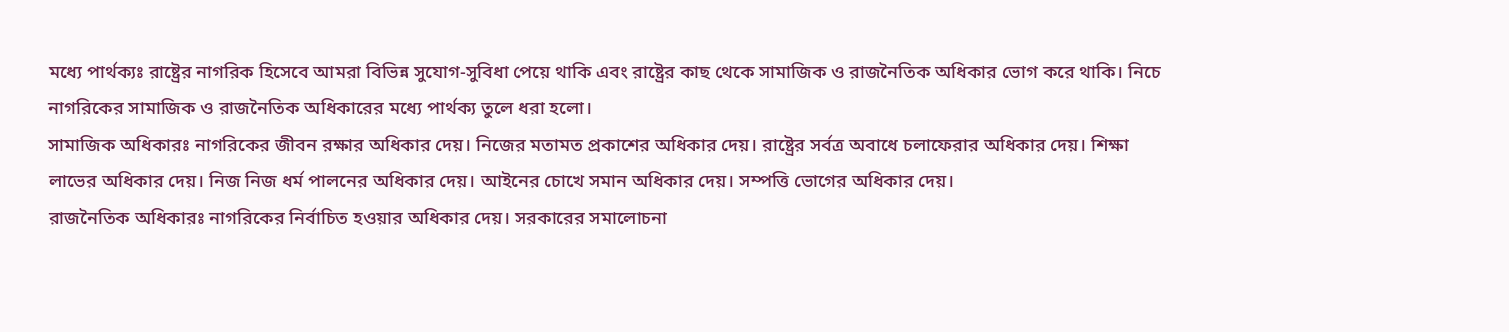মধ্যে পার্থক্যঃ রাষ্ট্রের নাগরিক হিসেবে আমরা বিভিন্ন সুযোগ-সুবিধা পেয়ে থাকি এবং রাষ্ট্রের কাছ থেকে সামাজিক ও রাজনৈতিক অধিকার ভোগ করে থাকি। নিচে নাগরিকের সামাজিক ও রাজনৈতিক অধিকারের মধ্যে পার্থক্য তুলে ধরা হলো।
সামাজিক অধিকারঃ নাগরিকের জীবন রক্ষার অধিকার দেয়। নিজের মতামত প্রকাশের অধিকার দেয়। রাষ্ট্রের সর্বত্র অবাধে চলাফেরার অধিকার দেয়। শিক্ষা লাভের অধিকার দেয়। নিজ নিজ ধর্ম পালনের অধিকার দেয়। আইনের চোখে সমান অধিকার দেয়। সম্পত্তি ভোগের অধিকার দেয়।
রাজনৈতিক অধিকারঃ নাগরিকের নির্বাচিত হওয়ার অধিকার দেয়। সরকারের সমালোচনা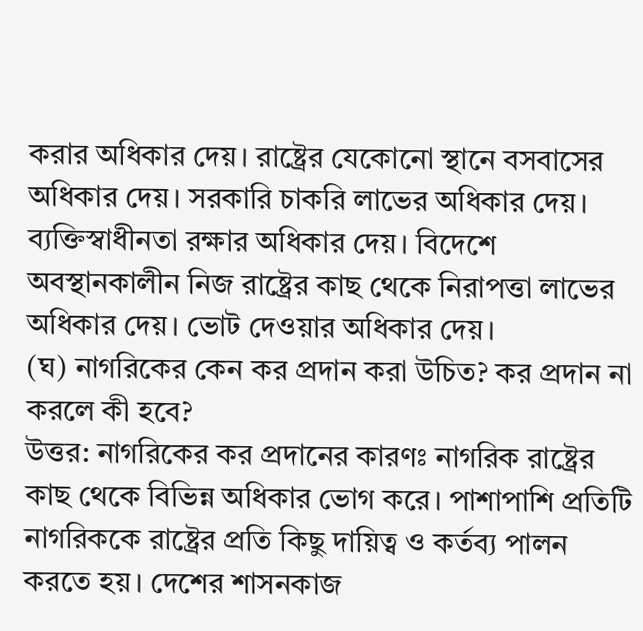করার অধিকার দেয়। রাষ্ট্রের যেকোনো স্থানে বসবাসের অধিকার দেয়। সরকারি চাকরি লাভের অধিকার দেয়। ব্যক্তিস্বাধীনতা রক্ষার অধিকার দেয়। বিদেশে অবস্থানকালীন নিজ রাষ্ট্রের কাছ থেকে নিরাপত্তা লাভের অধিকার দেয়। ভোট দেওয়ার অধিকার দেয়।
(ঘ) নাগরিকের কেন কর প্রদান করা উচিত? কর প্রদান না করলে কী হবে?
উত্তর: নাগরিকের কর প্রদানের কারণঃ নাগরিক রাষ্ট্রের কাছ থেকে বিভিন্ন অধিকার ভোগ করে। পাশাপাশি প্রতিটি
নাগরিককে রাষ্ট্রের প্রতি কিছু দায়িত্ব ও কর্তব্য পালন করতে হয়। দেশের শাসনকাজ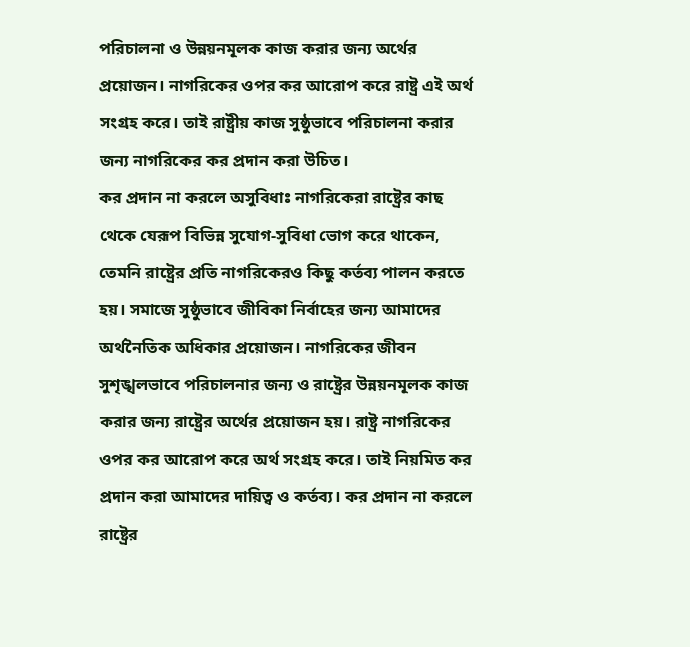পরিচালনা ও উন্নয়নমূলক কাজ করার জন্য অর্থের প্রয়োজন। নাগরিকের ওপর কর আরোপ করে রাষ্ট্র এই অর্থ সংগ্রহ করে। তাই রাষ্ট্রীয় কাজ সুষ্ঠুভাবে পরিচালনা করার জন্য নাগরিকের কর প্রদান করা উচিত।
কর প্রদান না করলে অসুবিধাঃ নাগরিকেরা রাষ্ট্রের কাছ থেকে যেরূপ বিভিন্ন সুযোগ-সুবিধা ভোগ করে থাকেন, তেমনি রাষ্ট্রের প্রতি নাগরিকেরও কিছু কর্তব্য পালন করতে হয়। সমাজে সুষ্ঠুভাবে জীবিকা নির্বাহের জন্য আমাদের অর্থনৈতিক অধিকার প্রয়োজন। নাগরিকের জীবন সুশৃঙ্খলভাবে পরিচালনার জন্য ও রাষ্ট্রের উন্নয়নমূলক কাজ করার জন্য রাষ্ট্রের অর্থের প্রয়োজন হয়। রাষ্ট্র নাগরিকের ওপর কর আরোপ করে অর্থ সংগ্রহ করে। তাই নিয়মিত কর প্রদান করা আমাদের দায়িত্ব ও কর্তব্য। কর প্রদান না করলে রাষ্ট্রের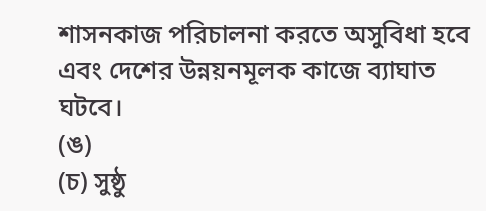শাসনকাজ পরিচালনা করতে অসুবিধা হবে এবং দেশের উন্নয়নমূলক কাজে ব্যাঘাত ঘটবে।
(ঙ)
(চ) সুষ্ঠু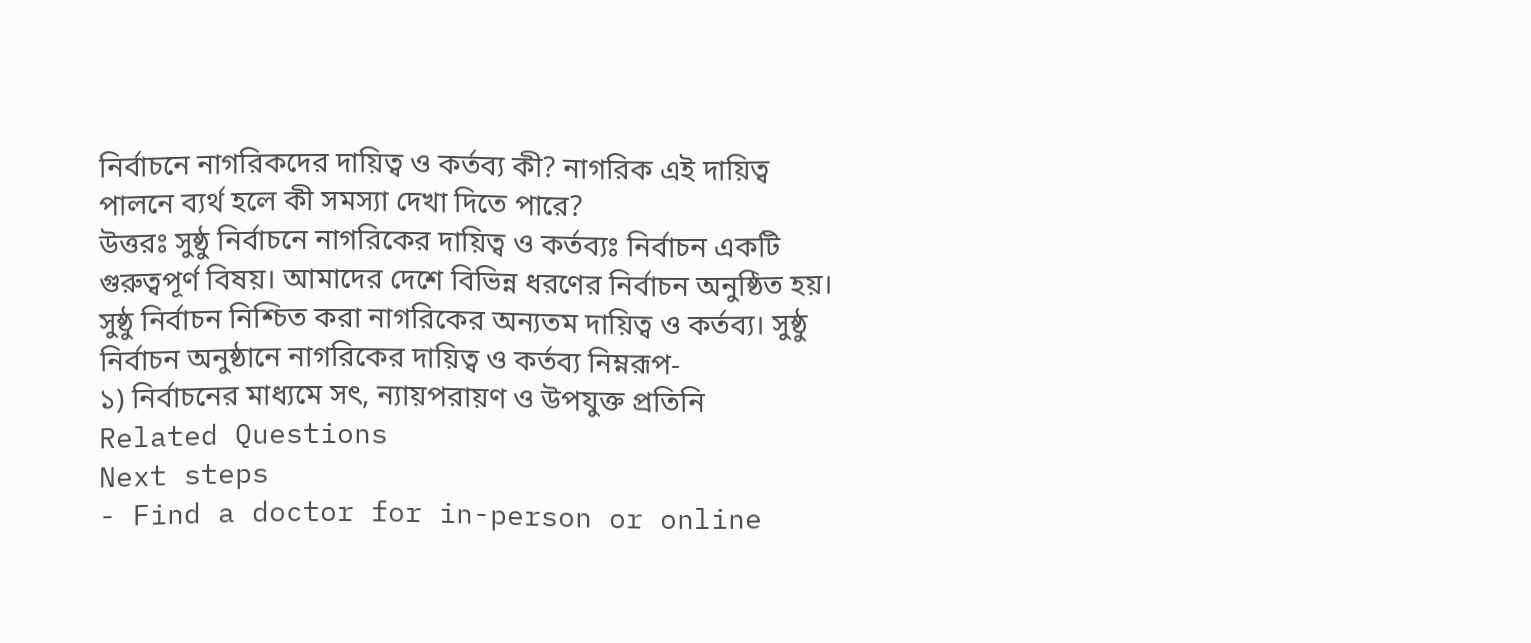নির্বাচনে নাগরিকদের দায়িত্ব ও কর্তব্য কী? নাগরিক এই দায়িত্ব পালনে ব্যর্থ হলে কী সমস্যা দেখা দিতে পারে?
উত্তরঃ সুষ্ঠু নির্বাচনে নাগরিকের দায়িত্ব ও কর্তব্যঃ নির্বাচন একটি গুরুত্বপূর্ণ বিষয়। আমাদের দেশে বিভিন্ন ধরণের নির্বাচন অনুষ্ঠিত হয়। সুষ্ঠু নির্বাচন নিশ্চিত করা নাগরিকের অন্যতম দায়িত্ব ও কর্তব্য। সুষ্ঠু নির্বাচন অনুষ্ঠানে নাগরিকের দায়িত্ব ও কর্তব্য নিম্নরূপ-
১) নির্বাচনের মাধ্যমে সৎ, ন্যায়পরায়ণ ও উপযুক্ত প্রতিনি
Related Questions
Next steps
- Find a doctor for in-person or online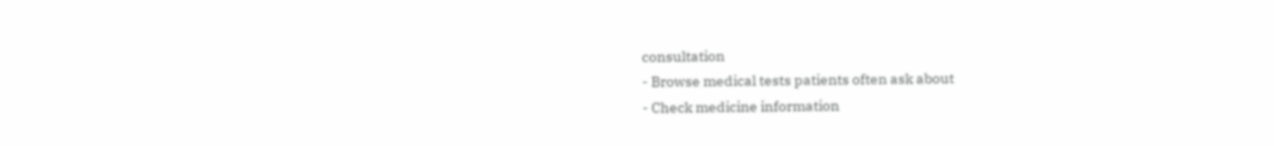consultation
- Browse medical tests patients often ask about
- Check medicine information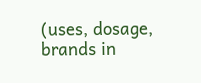(uses, dosage, brands in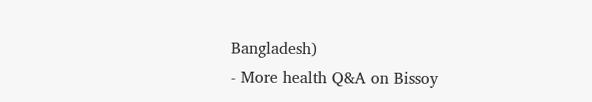Bangladesh)
- More health Q&A on Bissoy